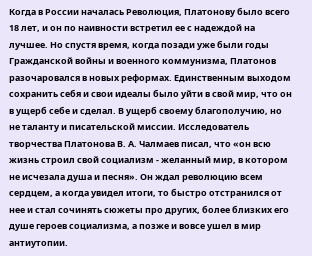Когда в России началась Революция, Платонову было всего 18 лет, и он по наивности встретил ее с надеждой на лучшее. Но спустя время, когда позади уже были годы Гражданской войны и военного коммунизма, Платонов разочаровался в новых реформах. Единственным выходом сохранить себя и свои идеалы было уйти в свой мир, что он в ущерб себе и сделал. В ущерб своему благополучию, но не таланту и писательской миссии. Исследователь творчества Платонова В. А. Чалмаев писал, что «он всю жизнь строил свой социализм - желанный мир, в котором не исчезала душа и песня». Он ждал революцию всем сердцем, а когда увидел итоги, то быстро отстранился от нее и стал сочинять сюжеты про других, более близких его душе героев социализма, а позже и вовсе ушел в мир антиутопии.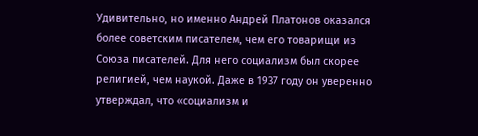Удивительно, но именно Андрей Платонов оказался более советским писателем, чем его товарищи из Союза писателей. Для него социализм был скорее религией, чем наукой. Даже в 1937 году он уверенно утверждал, что «социализм и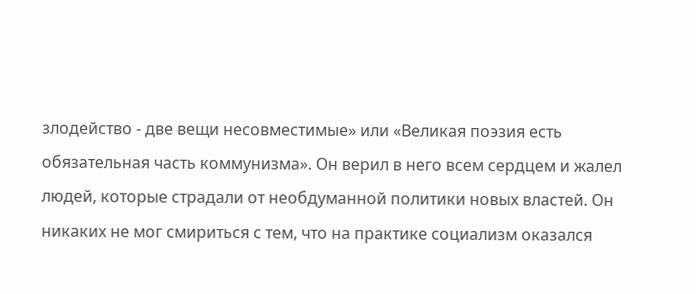злодейство - две вещи несовместимые» или «Великая поэзия есть обязательная часть коммунизма». Он верил в него всем сердцем и жалел людей, которые страдали от необдуманной политики новых властей. Он никаких не мог смириться с тем, что на практике социализм оказался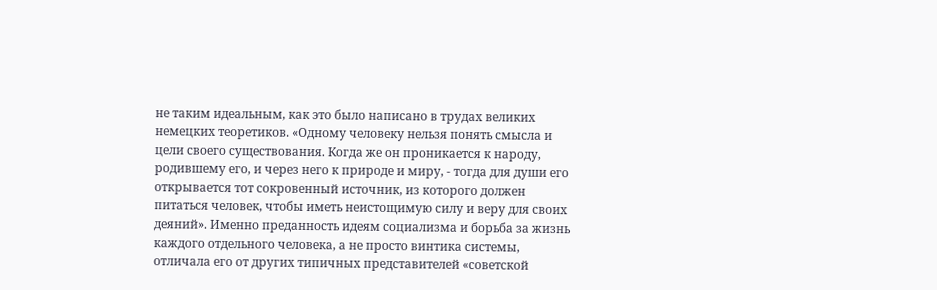не таким идеальным, как это было написано в трудах великих немецких теоретиков. «Одному человеку нельзя понять смысла и цели своего существования. Когда же он проникается к народу, родившему его, и через него к природе и миру, - тогда для души его открывается тот сокровенный источник, из которого должен питаться человек, чтобы иметь неистощимую силу и веру для своих деяний». Именно преданность идеям социализма и борьба за жизнь каждого отдельного человека, а не просто винтика системы, отличала его от других типичных представителей «советской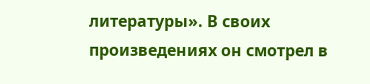литературы». В своих произведениях он смотрел в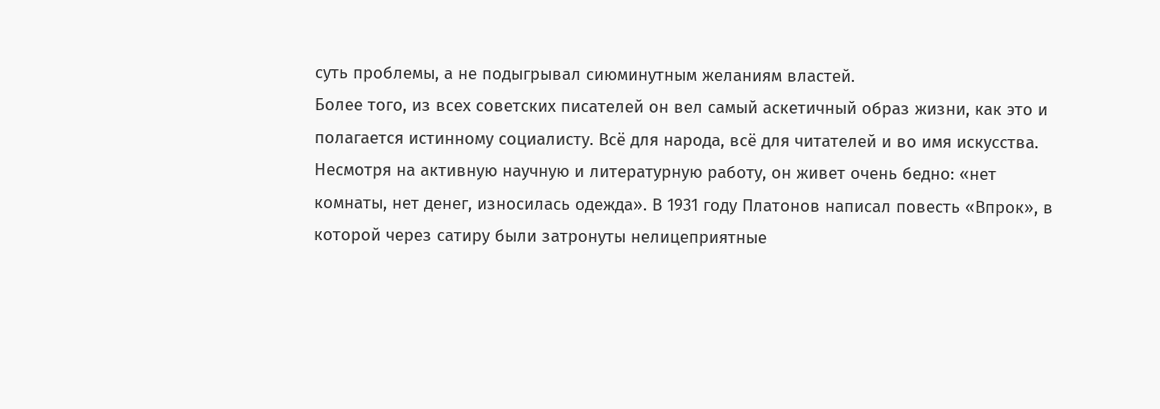суть проблемы, а не подыгрывал сиюминутным желаниям властей.
Более того, из всех советских писателей он вел самый аскетичный образ жизни, как это и полагается истинному социалисту. Всё для народа, всё для читателей и во имя искусства. Несмотря на активную научную и литературную работу, он живет очень бедно: «нет комнаты, нет денег, износилась одежда». В 1931 году Платонов написал повесть «Впрок», в которой через сатиру были затронуты нелицеприятные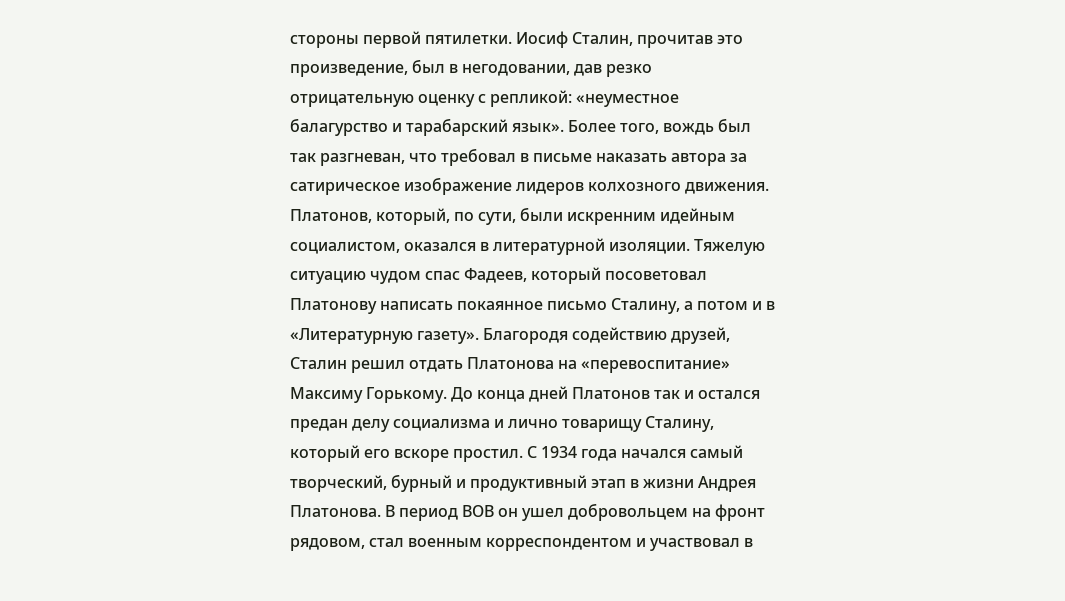стороны первой пятилетки. Иосиф Сталин, прочитав это произведение, был в негодовании, дав резко отрицательную оценку с репликой: «неуместное балагурство и тарабарский язык». Более того, вождь был так разгневан, что требовал в письме наказать автора за сатирическое изображение лидеров колхозного движения. Платонов, который, по сути, были искренним идейным социалистом, оказался в литературной изоляции. Тяжелую ситуацию чудом спас Фадеев, который посоветовал Платонову написать покаянное письмо Сталину, а потом и в «Литературную газету». Благородя содействию друзей, Сталин решил отдать Платонова на «перевоспитание» Максиму Горькому. До конца дней Платонов так и остался предан делу социализма и лично товарищу Сталину, который его вскоре простил. С 1934 года начался самый творческий, бурный и продуктивный этап в жизни Андрея Платонова. В период ВОВ он ушел добровольцем на фронт рядовом, стал военным корреспондентом и участвовал в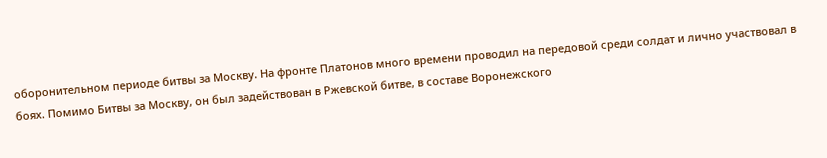оборонительном периоде битвы за Москву. На фронте Платонов много времени проводил на передовой среди солдат и лично участвовал в боях. Помимо Битвы за Москву, он был задействован в Ржевской битве, в составе Воронежского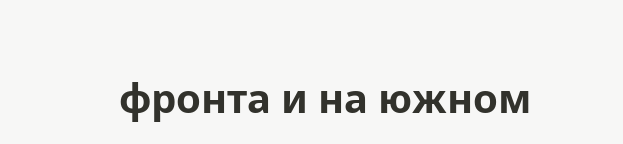фронта и на южном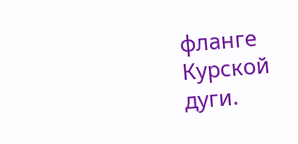фланге Курской дуги.